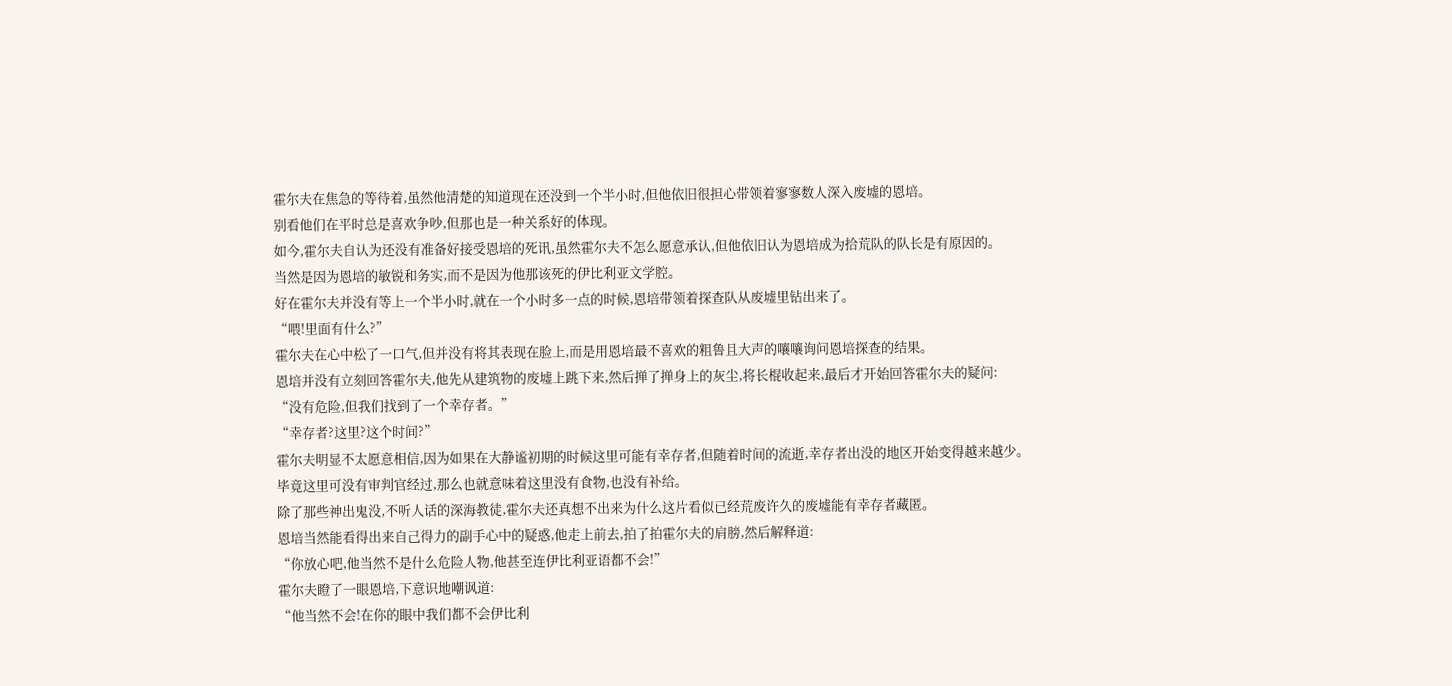霍尔夫在焦急的等待着,虽然他清楚的知道现在还没到一个半小时,但他依旧很担心带领着寥寥数人深入废墟的恩培。
别看他们在平时总是喜欢争吵,但那也是一种关系好的体现。
如今,霍尔夫自认为还没有准备好接受恩培的死讯,虽然霍尔夫不怎么愿意承认,但他依旧认为恩培成为拾荒队的队长是有原因的。
当然是因为恩培的敏锐和务实,而不是因为他那该死的伊比利亚文学腔。
好在霍尔夫并没有等上一个半小时,就在一个小时多一点的时候,恩培带领着探查队从废墟里钻出来了。
“喂!里面有什么?”
霍尔夫在心中松了一口气,但并没有将其表现在脸上,而是用恩培最不喜欢的粗鲁且大声的嚷嚷询问恩培探查的结果。
恩培并没有立刻回答霍尔夫,他先从建筑物的废墟上跳下来,然后掸了掸身上的灰尘,将长棍收起来,最后才开始回答霍尔夫的疑问:
“没有危险,但我们找到了一个幸存者。”
“幸存者?这里?这个时间?”
霍尔夫明显不太愿意相信,因为如果在大静谧初期的时候这里可能有幸存者,但随着时间的流逝,幸存者出没的地区开始变得越来越少。
毕竟这里可没有审判官经过,那么也就意味着这里没有食物,也没有补给。
除了那些神出鬼没,不听人话的深海教徒,霍尔夫还真想不出来为什么这片看似已经荒废许久的废墟能有幸存者藏匿。
恩培当然能看得出来自己得力的副手心中的疑惑,他走上前去,拍了拍霍尔夫的肩膀,然后解释道:
“你放心吧,他当然不是什么危险人物,他甚至连伊比利亚语都不会!”
霍尔夫瞪了一眼恩培,下意识地嘲讽道:
“他当然不会!在你的眼中我们都不会伊比利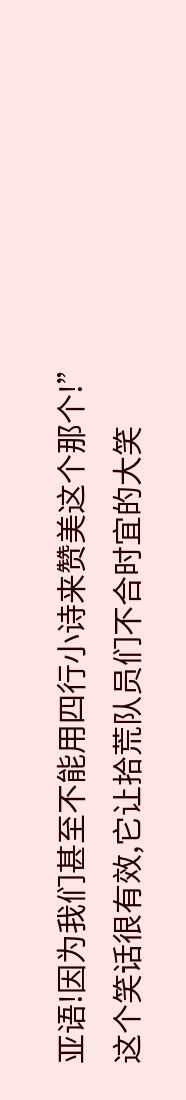亚语!因为我们甚至不能用四行小诗来赞美这个那个!”
这个笑话很有效,它让拾荒队员们不合时宜的大笑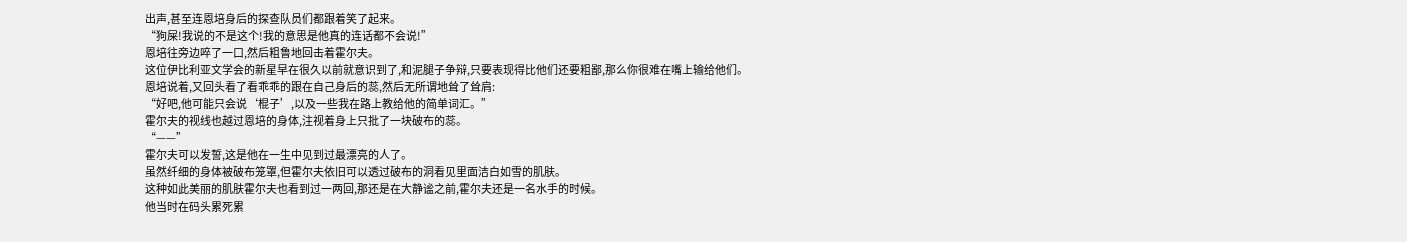出声,甚至连恩培身后的探查队员们都跟着笑了起来。
“狗屎!我说的不是这个!我的意思是他真的连话都不会说!”
恩培往旁边啐了一口,然后粗鲁地回击着霍尔夫。
这位伊比利亚文学会的新星早在很久以前就意识到了,和泥腿子争辩,只要表现得比他们还要粗鄙,那么你很难在嘴上输给他们。
恩培说着,又回头看了看乖乖的跟在自己身后的蕊,然后无所谓地耸了耸肩:
“好吧,他可能只会说‘棍子’,以及一些我在路上教给他的简单词汇。”
霍尔夫的视线也越过恩培的身体,注视着身上只批了一块破布的蕊。
“——”
霍尔夫可以发誓,这是他在一生中见到过最漂亮的人了。
虽然纤细的身体被破布笼罩,但霍尔夫依旧可以透过破布的洞看见里面洁白如雪的肌肤。
这种如此美丽的肌肤霍尔夫也看到过一两回,那还是在大静谧之前,霍尔夫还是一名水手的时候。
他当时在码头累死累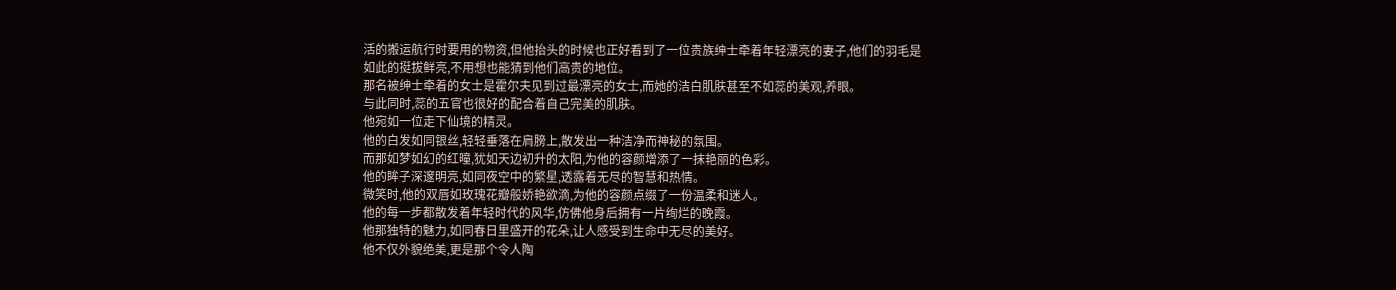活的搬运航行时要用的物资,但他抬头的时候也正好看到了一位贵族绅士牵着年轻漂亮的妻子,他们的羽毛是如此的挺拔鲜亮,不用想也能猜到他们高贵的地位。
那名被绅士牵着的女士是霍尔夫见到过最漂亮的女士,而她的洁白肌肤甚至不如蕊的美观,养眼。
与此同时,蕊的五官也很好的配合着自己完美的肌肤。
他宛如一位走下仙境的精灵。
他的白发如同银丝,轻轻垂落在肩膀上,散发出一种洁净而神秘的氛围。
而那如梦如幻的红曈,犹如天边初升的太阳,为他的容颜增添了一抹艳丽的色彩。
他的眸子深邃明亮,如同夜空中的繁星,透露着无尽的智慧和热情。
微笑时,他的双唇如玫瑰花瓣般娇艳欲滴,为他的容颜点缀了一份温柔和迷人。
他的每一步都散发着年轻时代的风华,仿佛他身后拥有一片绚烂的晚霞。
他那独特的魅力,如同春日里盛开的花朵,让人感受到生命中无尽的美好。
他不仅外貌绝美,更是那个令人陶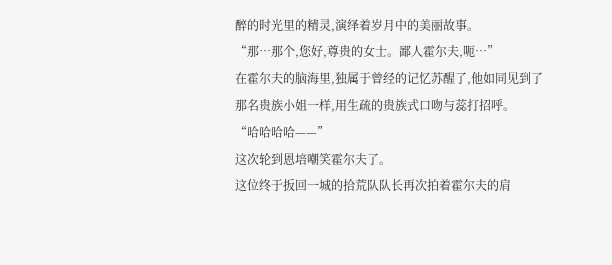醉的时光里的精灵,演绎着岁月中的美丽故事。
“那…那个,您好,尊贵的女士。鄙人霍尔夫,呃…”
在霍尔夫的脑海里,独属于曾经的记忆苏醒了,他如同见到了那名贵族小姐一样,用生疏的贵族式口吻与蕊打招呼。
“哈哈哈哈——”
这次轮到恩培嘲笑霍尔夫了。
这位终于扳回一城的拾荒队队长再次拍着霍尔夫的肩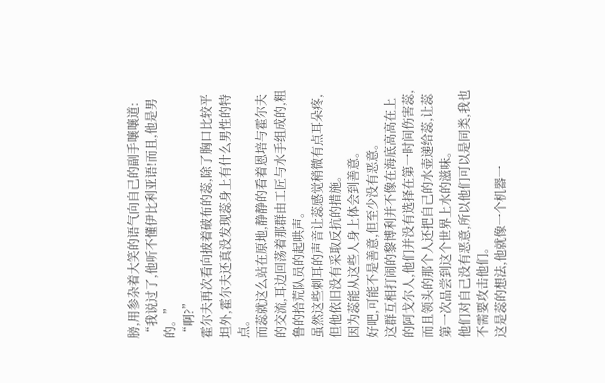膀,用参杂着大笑的语气向自己的副手嚷嚷道:
“我说过了,他听不懂伊比利亚语!而且,他是男的。”
“啊?”
霍尔夫再次看向披着破布的蕊,除了胸口比较平坦外,霍尔夫还真没发现蕊身上有什么男性的特点。
而蕊就这么站在原地,静静的看着恩培与霍尔夫的交流,耳边回荡着那群由工匠与水手组成的,粗鲁的拾荒队员的起哄声。
虽然这些刺耳的声音让蕊感觉稍微有点耳朵疼,但他依旧没有采取反抗的措施。
因为蕊能从这些人身上体会到善意。
好吧,可能不是善意,但至少没有恶意。
这群互相打闹的黎博利并不像在海底高高在上的阿戈尔人,他们并没有选择在第一时间伤害蕊,而且领头的那个人还把自己的水壶递给蕊,让蕊第一次品尝到这个世界上水的滋味。
他们对自己没有恶意,所以他们可以是同类,我也不需要攻击他们。
这是蕊的想法,他就像一个机器一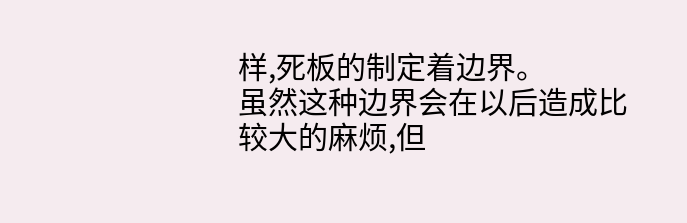样,死板的制定着边界。
虽然这种边界会在以后造成比较大的麻烦,但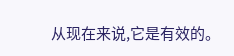从现在来说,它是有效的。